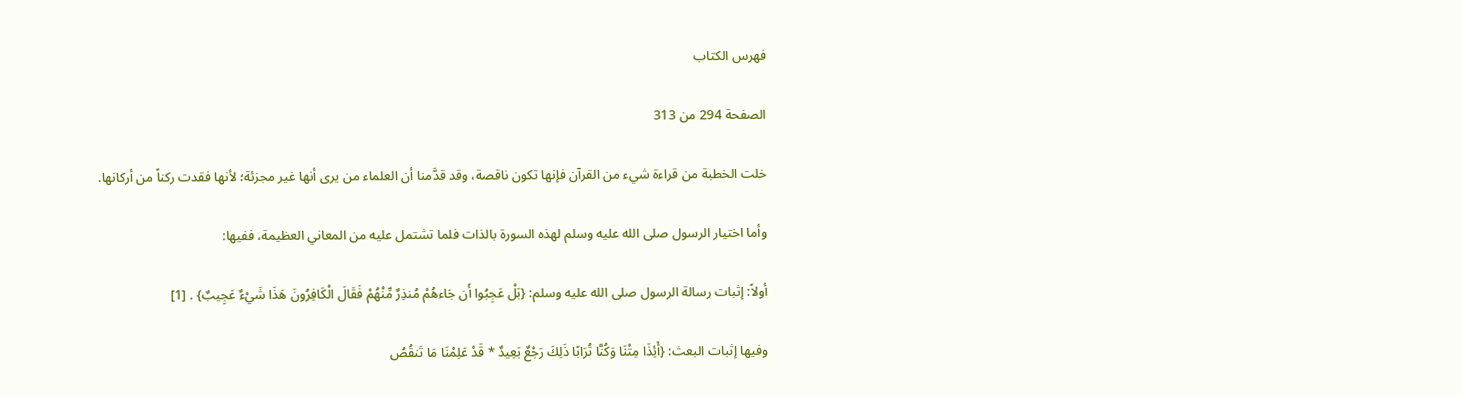فهرس الكتاب

الصفحة 294 من 313

خلت الخطبة من قراءة شيء من القرآن فإنها تكون ناقصة، وقد قدَّمنا أن العلماء من يرى أنها غير مجزئة؛ لأنها فقدت ركناً من أركانها.

وأما اختيار الرسول صلى الله عليه وسلم لهذه السورة بالذات فلما تشتمل عليه من المعاني العظيمة، ففيها:

أولاً: إثبات رسالة الرسول صلى الله عليه وسلم: {بَلْ عَجِبُوا أَن جَاءهُمْ مُنذِرٌ مِّنْهُمْ فَقَالَ الْكَافِرُونَ هَذَا شَيْءٌ عَجِيبٌ} . [1]

وفيها إثبات البعث: {أَئِذَا مِتْنَا وَكُنَّا تُرَابًا ذَلِكَ رَجْعٌ بَعِيدٌ * قَدْ عَلِمْنَا مَا تَنقُصُ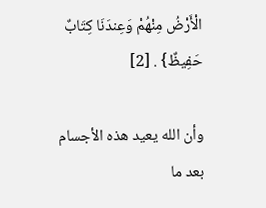الْأَرْضُ مِنْهُمْ وَعِندَنَا كِتَابٌ حَفِيظٌ} . [2]

وأن الله يعيد هذه الأجسام بعد ما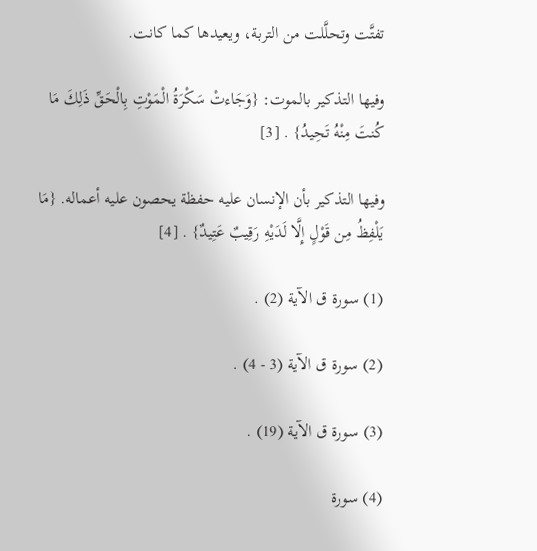تفتَّت وتحلَّلت من التربة، ويعيدها كما كانت.

وفيها التذكير بالموت: {وَجَاءتْ سَكْرَةُ الْمَوْتِ بِالْحَقِّ ذَلِكَ مَا كُنتَ مِنْهُ تَحِيدُ} . [3]

وفيها التذكير بأن الإنسان عليه حفظة يحصون عليه أعماله. {مَا يَلْفِظُ مِن قَوْلٍ إِلَّا لَدَيْهِ رَقِيبٌ عَتِيدٌ} . [4]

(1) سورة ق الآية (2) .

(2) سورة ق الآية (3 - 4) .

(3) سورة ق الآية (19) .

(4) سورة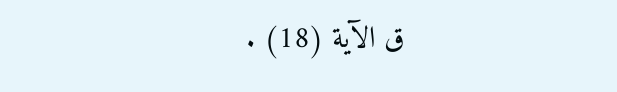ق الآية (18) .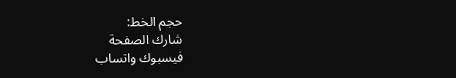حجم الخط:
شارك الصفحة
فيسبوك واتساب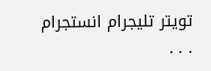تويتر تليجرام انستجرام
. . .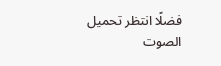فضلًا انتظر تحميل الصوت